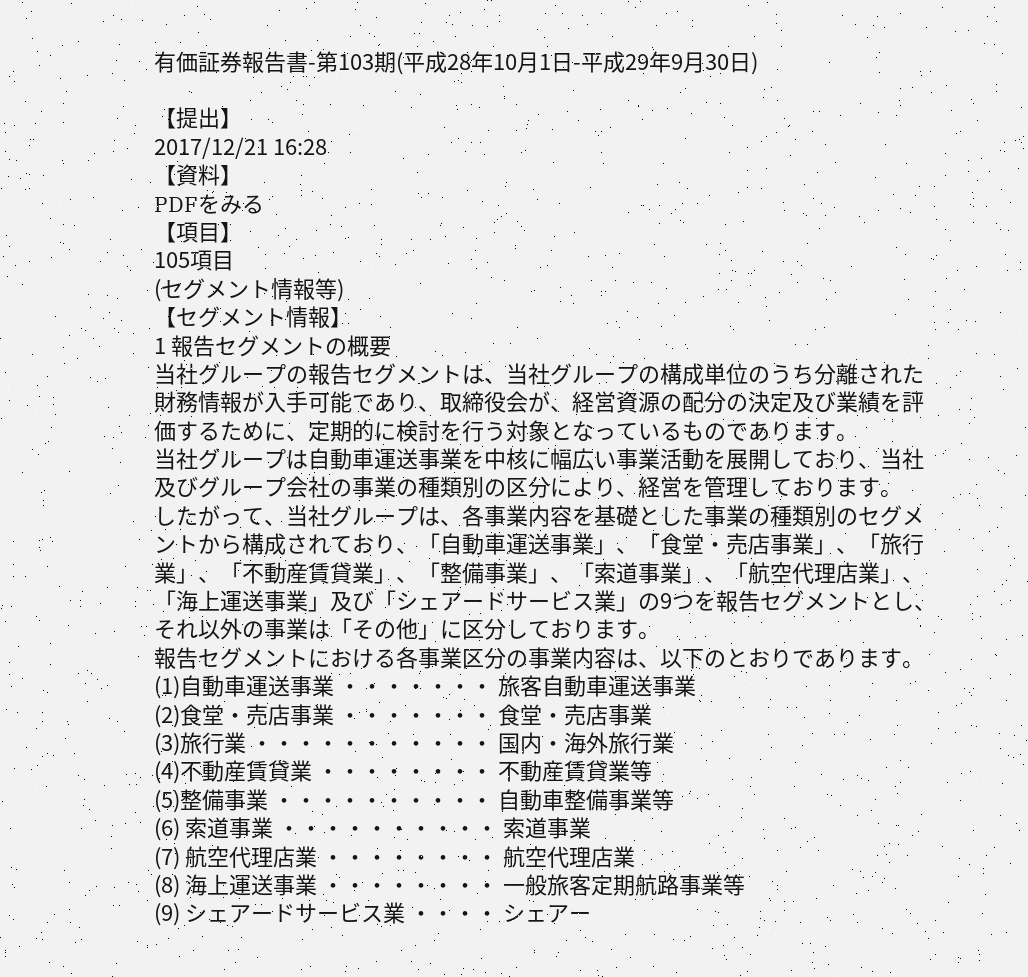有価証券報告書-第103期(平成28年10月1日-平成29年9月30日)

【提出】
2017/12/21 16:28
【資料】
PDFをみる
【項目】
105項目
(セグメント情報等)
【セグメント情報】
1 報告セグメントの概要
当社グループの報告セグメントは、当社グループの構成単位のうち分離された財務情報が入手可能であり、取締役会が、経営資源の配分の決定及び業績を評価するために、定期的に検討を行う対象となっているものであります。
当社グループは自動車運送事業を中核に幅広い事業活動を展開しており、当社及びグループ会社の事業の種類別の区分により、経営を管理しております。
したがって、当社グループは、各事業内容を基礎とした事業の種類別のセグメントから構成されており、「自動車運送事業」、「食堂・売店事業」、「旅行業」、「不動産賃貸業」、「整備事業」、「索道事業」、「航空代理店業」、「海上運送事業」及び「シェアードサービス業」の9つを報告セグメントとし、それ以外の事業は「その他」に区分しております。
報告セグメントにおける各事業区分の事業内容は、以下のとおりであります。
(1)自動車運送事業 ・・・・・・・ 旅客自動車運送事業
(2)食堂・売店事業 ・・・・・・・ 食堂・売店事業
(3)旅行業 ・・・・・・・・・・・ 国内・海外旅行業
(4)不動産賃貸業 ・・・・・・・・ 不動産賃貸業等
(5)整備事業 ・・・・・・・・・・ 自動車整備事業等
(6) 索道事業 ・・・・・・・・・・ 索道事業
(7) 航空代理店業 ・・・・・・・・ 航空代理店業
(8) 海上運送事業 ・・・・・・・・ 一般旅客定期航路事業等
(9) シェアードサービス業 ・・・・ シェアー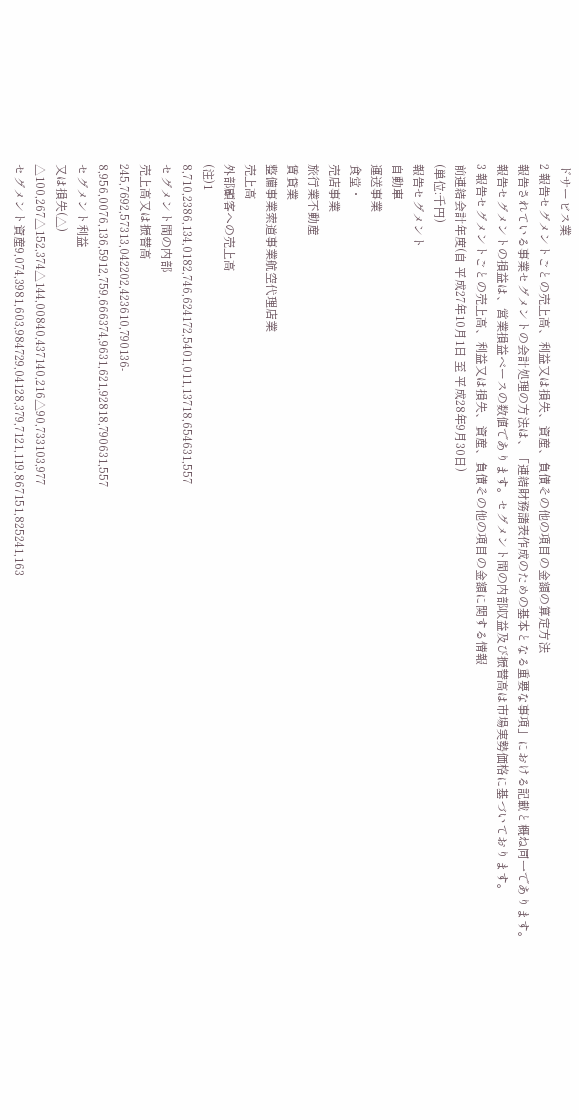ドサービス業
2 報告セグメントごとの売上高、利益又は損失、資産、負債その他の項目の金額の算定方法
報告されている事業セグメントの会計処理の方法は、「連結財務諸表作成のための基本となる重要な事項」における記載と概ね同一であります。
報告セグメントの損益は、営業損益ベースの数値であります。セグメント間の内部収益及び振替高は市場実勢価格に基づいております。
3 報告セグメントごとの売上高、利益又は損失、資産、負債その他の項目の金額に関する情報
前連結会計年度(自 平成27年10月1日 至 平成28年9月30日)
(単位:千円)
報告セグメント
自動車
運送事業
食堂・
売店事業
旅行業不動産
賃貸業
整備事業索道事業航空代理店業
売上高
外部顧客への売上高
(注)1
8,710,2386,134,0182,746,624172,5401,011,13718,654631,557
セグメント間の内部
売上高又は振替高
245,7692,57313,042202,423610,790136-
8,956,0076,136,5912,759,666374,9631,621,92818,790631,557
セグメント利益
又は損失(△)
△100,267△152,374△144,00840,437140,216△90,733103,977
セグメント資産9,074,3981,603,984729,04128,379,7121,119,867151,825241,163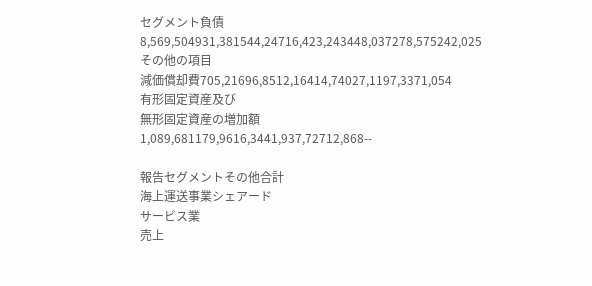セグメント負債8,569,504931,381544,24716,423,243448,037278,575242,025
その他の項目
減価償却費705,21696,8512,16414,74027,1197,3371,054
有形固定資産及び
無形固定資産の増加額
1,089,681179,9616,3441,937,72712,868--

報告セグメントその他合計
海上運送事業シェアード
サービス業
売上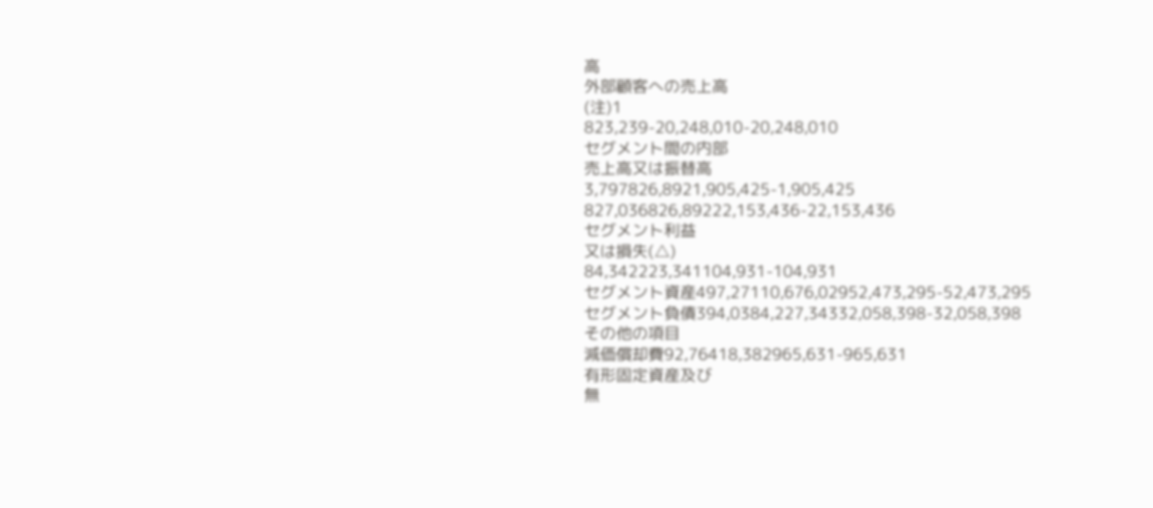高
外部顧客への売上高
(注)1
823,239-20,248,010-20,248,010
セグメント間の内部
売上高又は振替高
3,797826,8921,905,425-1,905,425
827,036826,89222,153,436-22,153,436
セグメント利益
又は損失(△)
84,342223,341104,931-104,931
セグメント資産497,27110,676,02952,473,295-52,473,295
セグメント負債394,0384,227,34332,058,398-32,058,398
その他の項目
減価償却費92,76418,382965,631-965,631
有形固定資産及び
無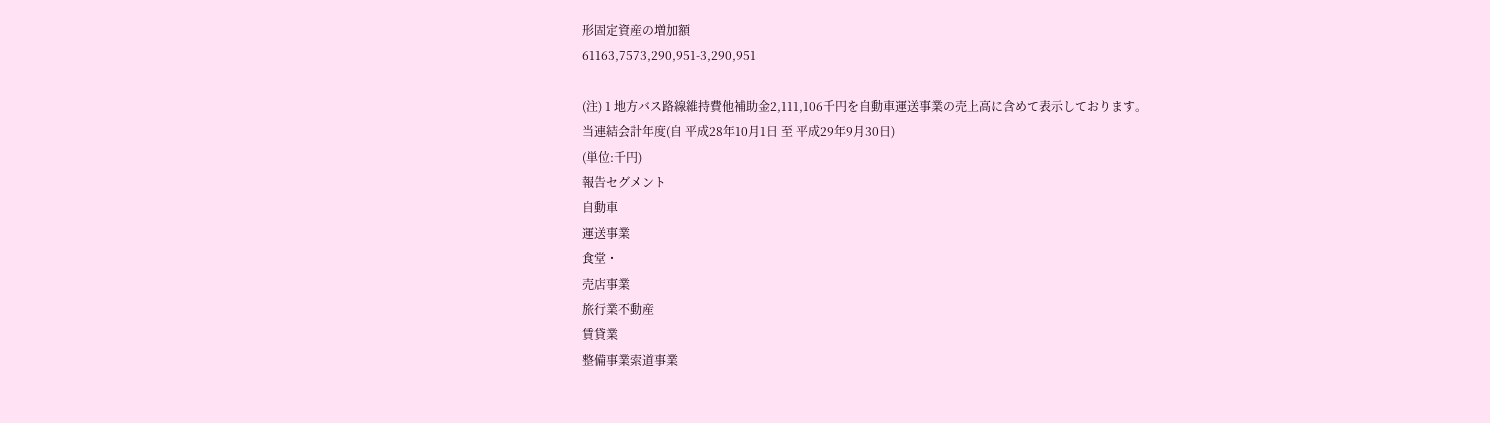形固定資産の増加額
61163,7573,290,951-3,290,951

(注) 1 地方バス路線維持費他補助金2,111,106千円を自動車運送事業の売上高に含めて表示しております。
当連結会計年度(自 平成28年10月1日 至 平成29年9月30日)
(単位:千円)
報告セグメント
自動車
運送事業
食堂・
売店事業
旅行業不動産
賃貸業
整備事業索道事業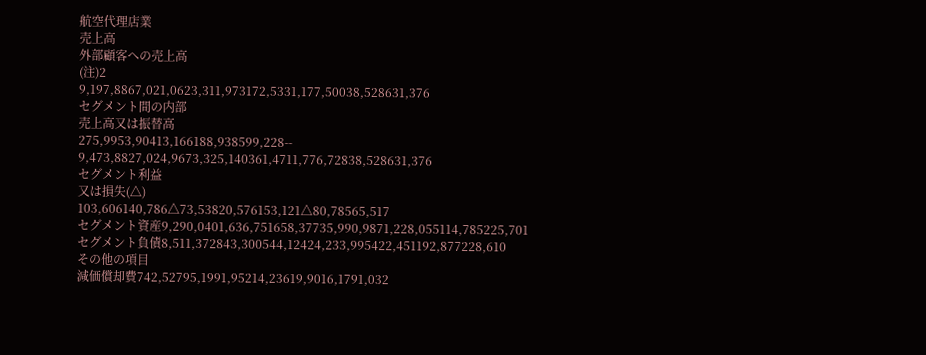航空代理店業
売上高
外部顧客への売上高
(注)2
9,197,8867,021,0623,311,973172,5331,177,50038,528631,376
セグメント間の内部
売上高又は振替高
275,9953,90413,166188,938599,228--
9,473,8827,024,9673,325,140361,4711,776,72838,528631,376
セグメント利益
又は損失(△)
103,606140,786△73,53820,576153,121△80,78565,517
セグメント資産9,290,0401,636,751658,37735,990,9871,228,055114,785225,701
セグメント負債8,511,372843,300544,12424,233,995422,451192,877228,610
その他の項目
減価償却費742,52795,1991,95214,23619,9016,1791,032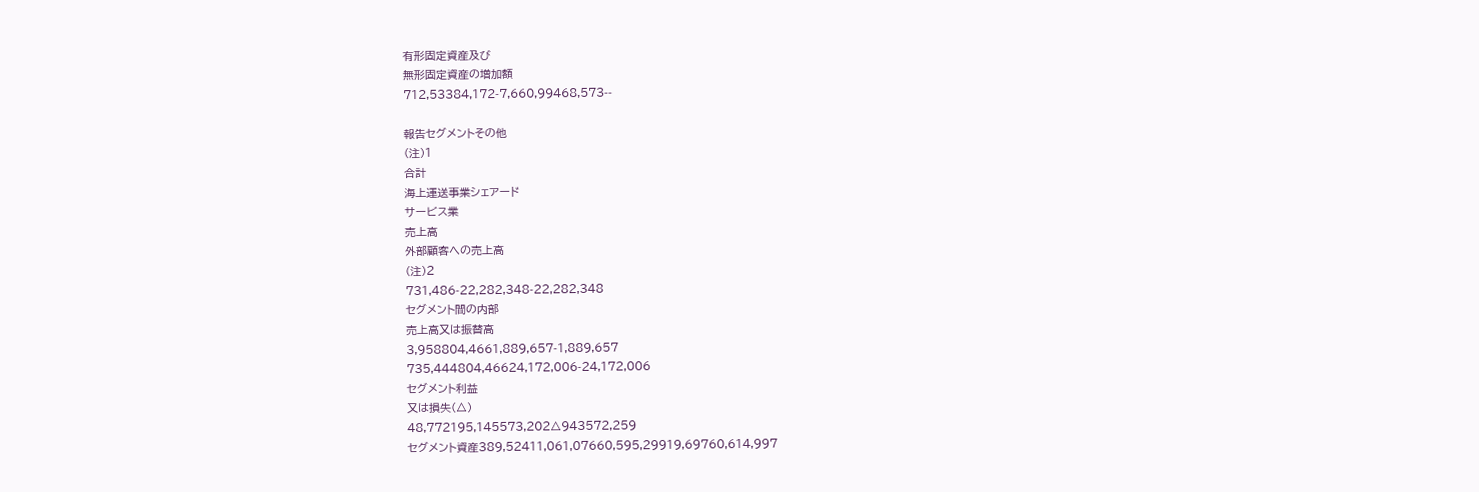有形固定資産及び
無形固定資産の増加額
712,53384,172-7,660,99468,573--

報告セグメントその他
(注)1
合計
海上運送事業シェアード
サービス業
売上高
外部顧客への売上高
(注)2
731,486-22,282,348-22,282,348
セグメント間の内部
売上高又は振替高
3,958804,4661,889,657-1,889,657
735,444804,46624,172,006-24,172,006
セグメント利益
又は損失(△)
48,772195,145573,202△943572,259
セグメント資産389,52411,061,07660,595,29919,69760,614,997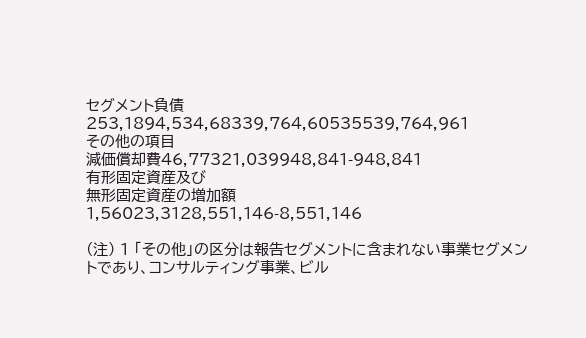セグメント負債253,1894,534,68339,764,60535539,764,961
その他の項目
減価償却費46,77321,039948,841-948,841
有形固定資産及び
無形固定資産の増加額
1,56023,3128,551,146-8,551,146

(注) 1 「その他」の区分は報告セグメントに含まれない事業セグメントであり、コンサルティング事業、ビル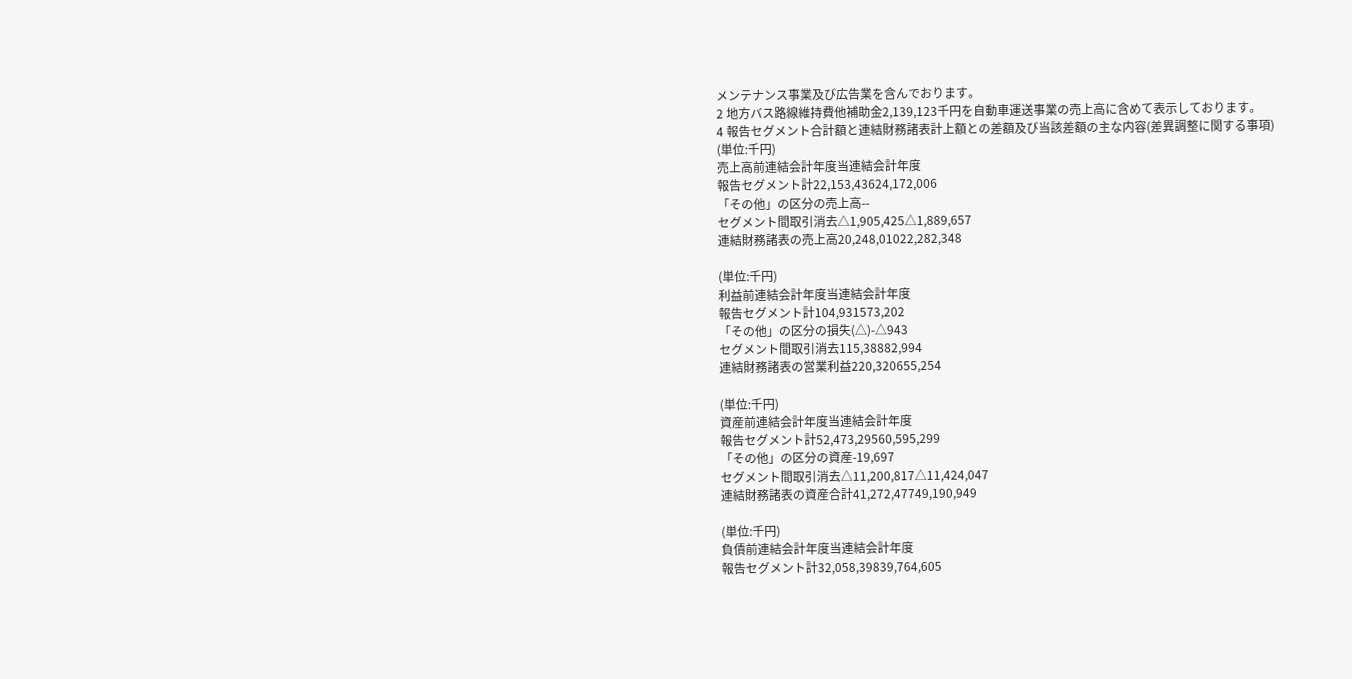メンテナンス事業及び広告業を含んでおります。
2 地方バス路線維持費他補助金2,139,123千円を自動車運送事業の売上高に含めて表示しております。
4 報告セグメント合計額と連結財務諸表計上額との差額及び当該差額の主な内容(差異調整に関する事項)
(単位:千円)
売上高前連結会計年度当連結会計年度
報告セグメント計22,153,43624,172,006
「その他」の区分の売上高--
セグメント間取引消去△1,905,425△1,889,657
連結財務諸表の売上高20,248,01022,282,348

(単位:千円)
利益前連結会計年度当連結会計年度
報告セグメント計104,931573,202
「その他」の区分の損失(△)-△943
セグメント間取引消去115,38882,994
連結財務諸表の営業利益220,320655,254

(単位:千円)
資産前連結会計年度当連結会計年度
報告セグメント計52,473,29560,595,299
「その他」の区分の資産-19,697
セグメント間取引消去△11,200,817△11,424,047
連結財務諸表の資産合計41,272,47749,190,949

(単位:千円)
負債前連結会計年度当連結会計年度
報告セグメント計32,058,39839,764,605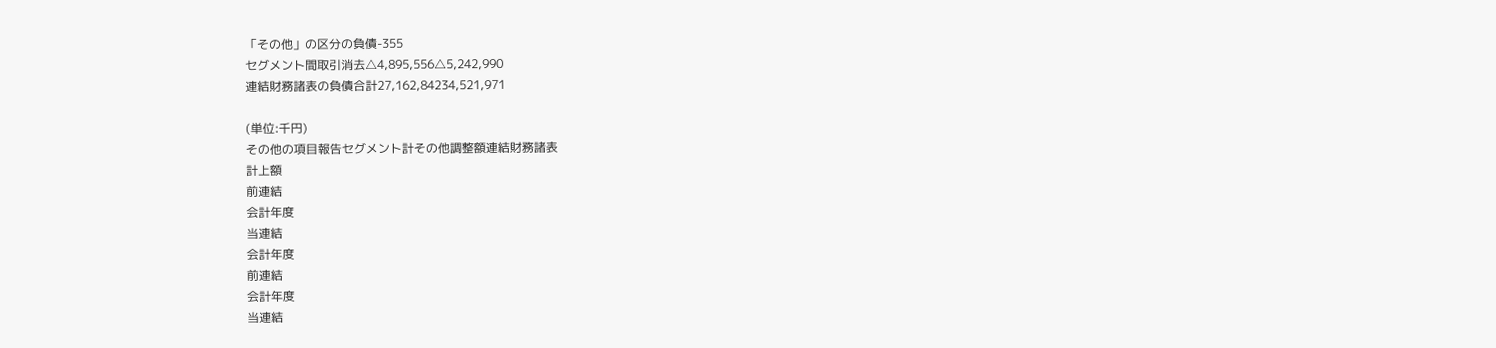「その他」の区分の負債-355
セグメント間取引消去△4,895,556△5,242,990
連結財務諸表の負債合計27,162,84234,521,971

(単位:千円)
その他の項目報告セグメント計その他調整額連結財務諸表
計上額
前連結
会計年度
当連結
会計年度
前連結
会計年度
当連結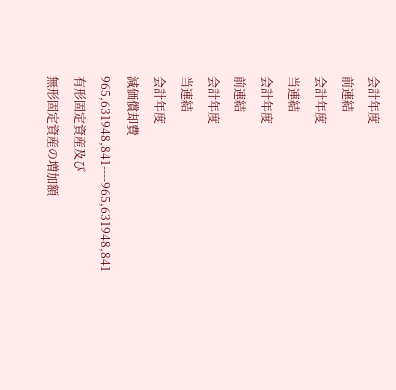会計年度
前連結
会計年度
当連結
会計年度
前連結
会計年度
当連結
会計年度
減価償却費965,631948,841----965,631948,841
有形固定資産及び
無形固定資産の増加額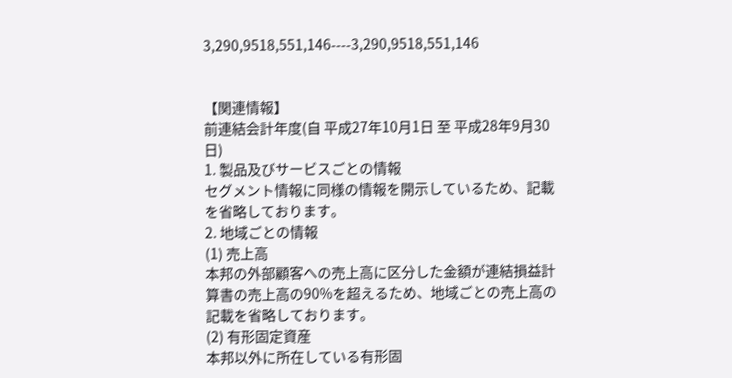3,290,9518,551,146----3,290,9518,551,146


【関連情報】
前連結会計年度(自 平成27年10月1日 至 平成28年9月30日)
1. 製品及びサービスごとの情報
セグメント情報に同様の情報を開示しているため、記載を省略しております。
2. 地域ごとの情報
(1) 売上高
本邦の外部顧客への売上高に区分した金額が連結損益計算書の売上高の90%を超えるため、地域ごとの売上高の記載を省略しております。
(2) 有形固定資産
本邦以外に所在している有形固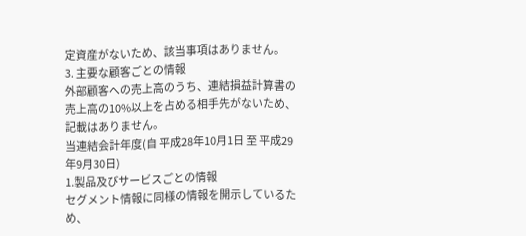定資産がないため、該当事項はありません。
3. 主要な顧客ごとの情報
外部顧客への売上高のうち、連結損益計算書の売上高の10%以上を占める相手先がないため、記載はありません。
当連結会計年度(自 平成28年10月1日 至 平成29年9月30日)
1.製品及びサービスごとの情報
セグメント情報に同様の情報を開示しているため、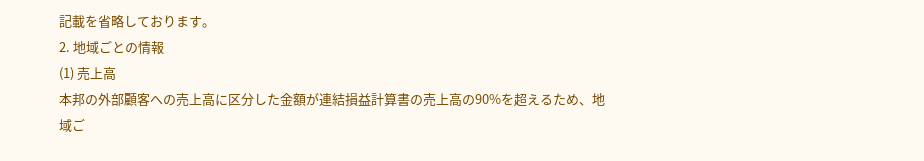記載を省略しております。
2. 地域ごとの情報
(1) 売上高
本邦の外部顧客への売上高に区分した金額が連結損益計算書の売上高の90%を超えるため、地域ご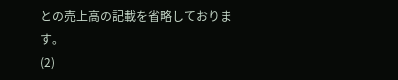との売上高の記載を省略しております。
(2)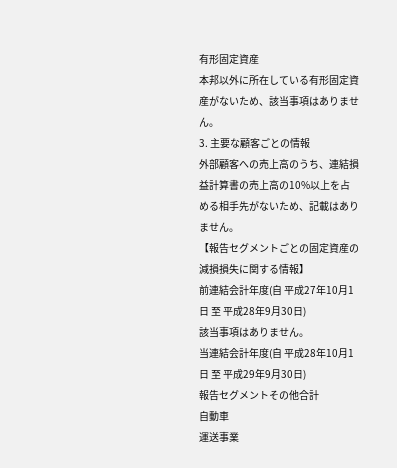有形固定資産
本邦以外に所在している有形固定資産がないため、該当事項はありません。
3. 主要な顧客ごとの情報
外部顧客への売上高のうち、連結損益計算書の売上高の10%以上を占める相手先がないため、記載はありません。
【報告セグメントごとの固定資産の減損損失に関する情報】
前連結会計年度(自 平成27年10月1日 至 平成28年9月30日)
該当事項はありません。
当連結会計年度(自 平成28年10月1日 至 平成29年9月30日)
報告セグメントその他合計
自動車
運送事業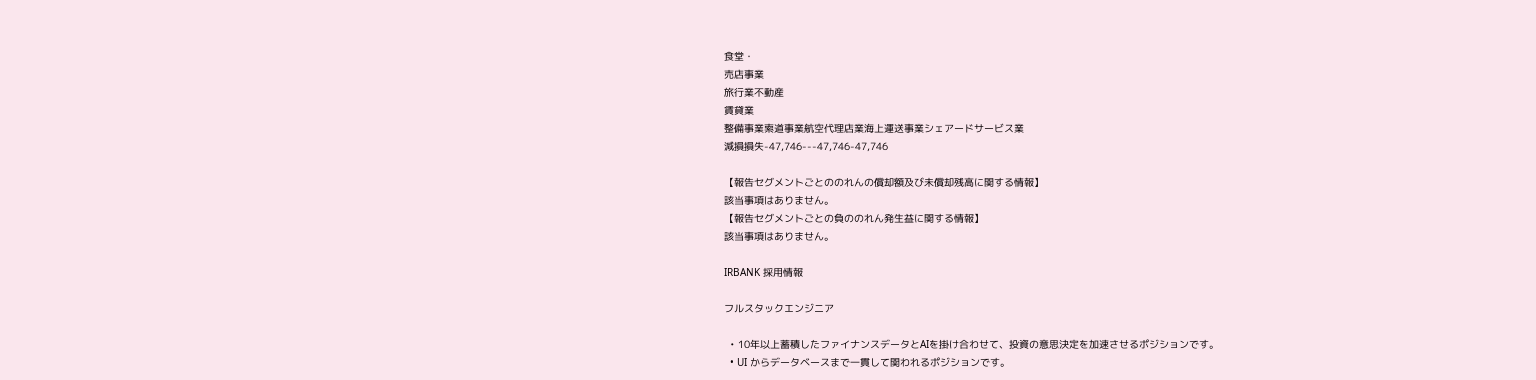食堂・
売店事業
旅行業不動産
賃貸業
整備事業索道事業航空代理店業海上運送事業シェアードサービス業
減損損失-47,746---47,746-47,746

【報告セグメントごとののれんの償却額及び未償却残高に関する情報】
該当事項はありません。
【報告セグメントごとの負ののれん発生益に関する情報】
該当事項はありません。

IRBANK 採用情報

フルスタックエンジニア

  • 10年以上蓄積したファイナンスデータとAIを掛け合わせて、投資の意思決定を加速させるポジションです。
  • UI からデータベースまで一貫して関われるポジションです。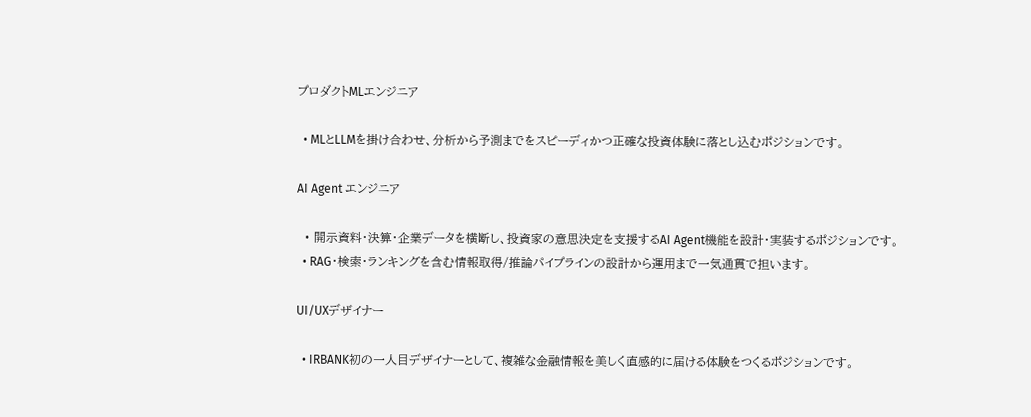プロダクトMLエンジニア

  • MLとLLMを掛け合わせ、分析から予測までをスピーディかつ正確な投資体験に落とし込むポジションです。

AI Agent エンジニア

  • 開示資料・決算・企業データを横断し、投資家の意思決定を支援するAI Agent機能を設計・実装するポジションです。
  • RAG・検索・ランキングを含む情報取得/推論パイプラインの設計から運用まで一気通貫で担います。

UI/UXデザイナー

  • IRBANK初の一人目デザイナーとして、複雑な金融情報を美しく直感的に届ける体験をつくるポジションです。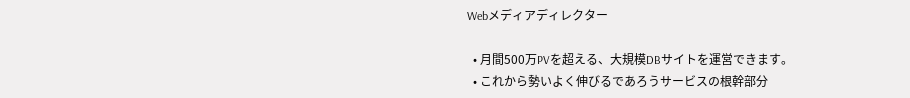Webメディアディレクター

  • 月間500万PVを超える、大規模DBサイトを運営できます。
  • これから勢いよく伸びるであろうサービスの根幹部分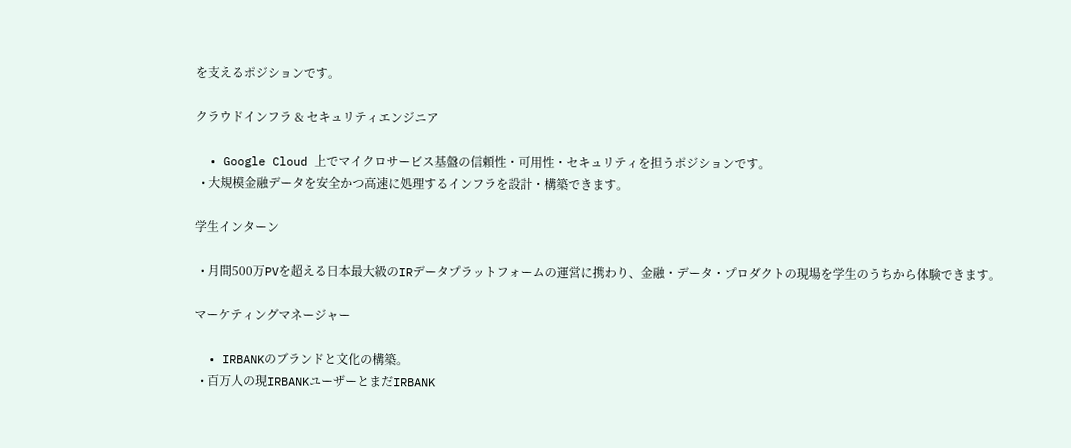を支えるポジションです。

クラウドインフラ & セキュリティエンジニア

  • Google Cloud 上でマイクロサービス基盤の信頼性・可用性・セキュリティを担うポジションです。
  • 大規模金融データを安全かつ高速に処理するインフラを設計・構築できます。

学生インターン

  • 月間500万PVを超える日本最大級のIRデータプラットフォームの運営に携わり、金融・データ・プロダクトの現場を学生のうちから体験できます。

マーケティングマネージャー

  • IRBANKのブランドと文化の構築。
  • 百万人の現IRBANKユーザーとまだIRBANK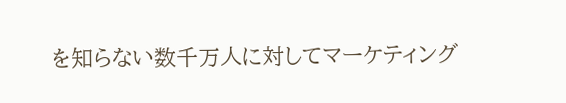を知らない数千万人に対してマーケティング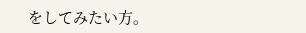をしてみたい方。